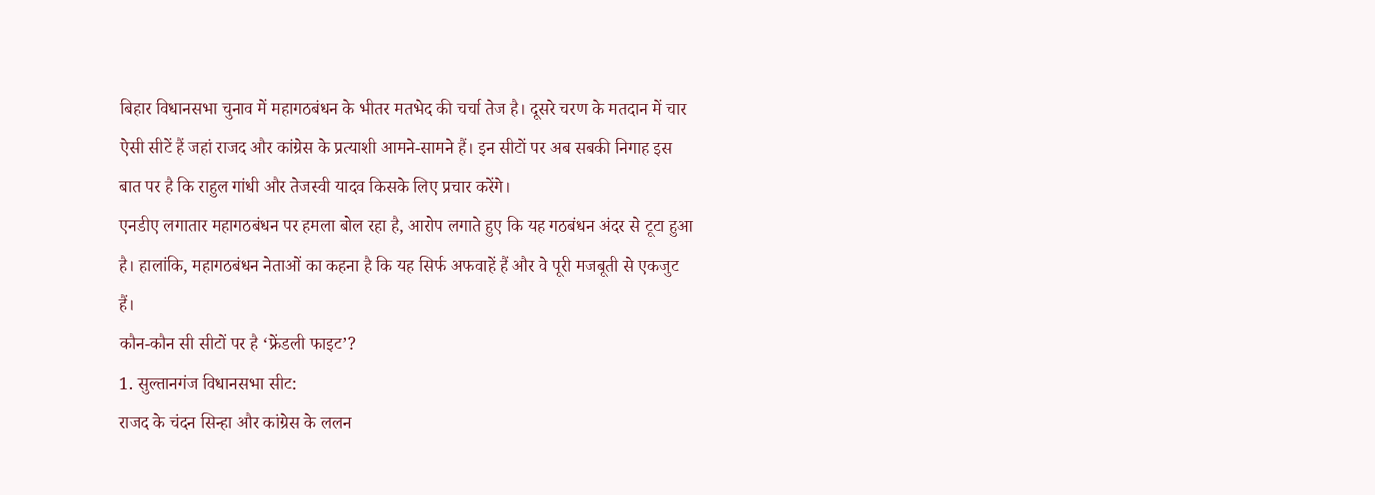बिहार विधानसभा चुनाव में महागठबंधन के भीतर मतभेद की चर्चा तेज है। दूसरे चरण के मतदान में चार ऐसी सीटें हैं जहां राजद और कांग्रेस के प्रत्याशी आमने-सामने हैं। इन सीटों पर अब सबकी निगाह इस बात पर है कि राहुल गांधी और तेजस्वी यादव किसके लिए प्रचार करेंगे।
एनडीए लगातार महागठबंधन पर हमला बोल रहा है, आरोप लगाते हुए कि यह गठबंधन अंदर से टूटा हुआ है। हालांकि, महागठबंधन नेताओं का कहना है कि यह सिर्फ अफवाहें हैं और वे पूरी मजबूती से एकजुट हैं।
कौन-कौन सी सीटों पर है ‘फ्रेंडली फाइट’?
1. सुल्तानगंज विधानसभा सीट:
राजद के चंदन सिन्हा और कांग्रेस के ललन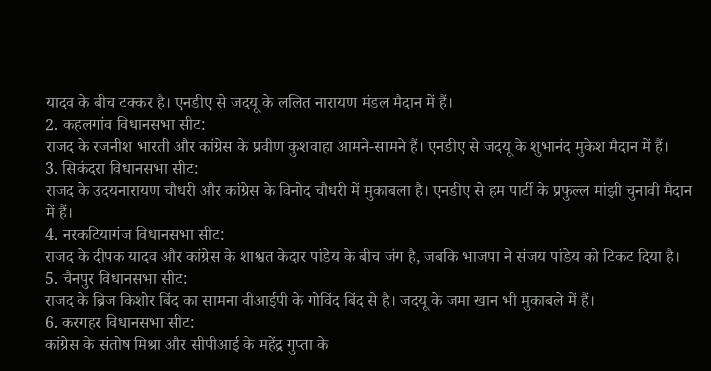यादव के बीच टक्कर है। एनडीए से जदयू के ललित नारायण मंडल मैदान में हैं।
2. कहलगांव विधानसभा सीट:
राजद के रजनीश भारती और कांग्रेस के प्रवीण कुशवाहा आमने-सामने हैं। एनडीए से जदयू के शुभानंद मुकेश मैदान में हैं।
3. सिकंदरा विधानसभा सीट:
राजद के उदयनारायण चौधरी और कांग्रेस के विनोद चौधरी में मुकाबला है। एनडीए से हम पार्टी के प्रफुल्ल मांझी चुनावी मैदान में हैं।
4. नरकटियागंज विधानसभा सीट:
राजद के दीपक यादव और कांग्रेस के शाश्वत केदार पांडेय के बीच जंग है, जबकि भाजपा ने संजय पांडेय को टिकट दिया है।
5. चैनपुर विधानसभा सीट:
राजद के ब्रिज किशोर बिंद का सामना वीआईपी के गोविंद बिंद से है। जदयू के जमा खान भी मुकाबले में हैं।
6. करगहर विधानसभा सीट:
कांग्रेस के संतोष मिश्रा और सीपीआई के महेंद्र गुप्ता के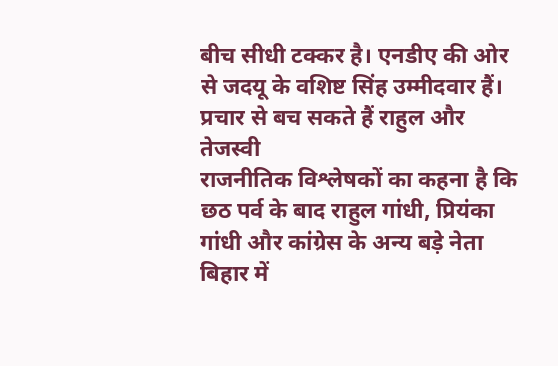बीच सीधी टक्कर है। एनडीए की ओर से जदयू के वशिष्ट सिंह उम्मीदवार हैं।
प्रचार से बच सकते हैं राहुल और तेजस्वी
राजनीतिक विश्लेषकों का कहना है कि छठ पर्व के बाद राहुल गांधी, प्रियंका गांधी और कांग्रेस के अन्य बड़े नेता बिहार में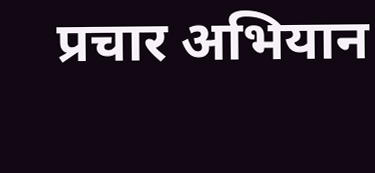प्रचार अभियान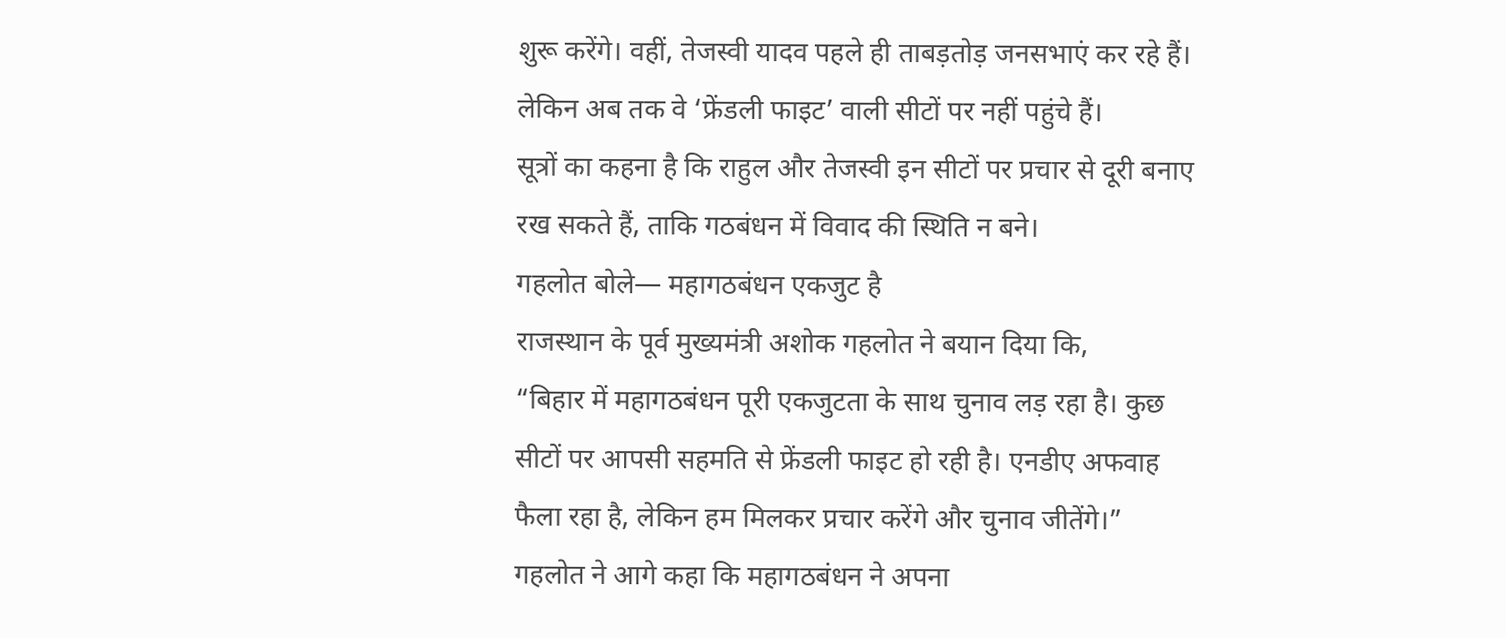शुरू करेंगे। वहीं, तेजस्वी यादव पहले ही ताबड़तोड़ जनसभाएं कर रहे हैं। लेकिन अब तक वे ‘फ्रेंडली फाइट’ वाली सीटों पर नहीं पहुंचे हैं।
सूत्रों का कहना है कि राहुल और तेजस्वी इन सीटों पर प्रचार से दूरी बनाए रख सकते हैं, ताकि गठबंधन में विवाद की स्थिति न बने।
गहलोत बोले— महागठबंधन एकजुट है
राजस्थान के पूर्व मुख्यमंत्री अशोक गहलोत ने बयान दिया कि,
“बिहार में महागठबंधन पूरी एकजुटता के साथ चुनाव लड़ रहा है। कुछ सीटों पर आपसी सहमति से फ्रेंडली फाइट हो रही है। एनडीए अफवाह फैला रहा है, लेकिन हम मिलकर प्रचार करेंगे और चुनाव जीतेंगे।”
गहलोत ने आगे कहा कि महागठबंधन ने अपना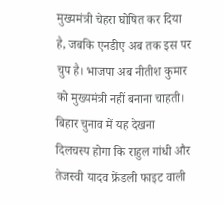मुख्यमंत्री चेहरा घोषित कर दिया है, जबकि एनडीए अब तक इस पर चुप है। भाजपा अब नीतीश कुमार को मुख्यमंत्री नहीं बनाना चाहती।
बिहार चुनाव में यह देखना दिलचस्प होगा कि राहुल गांधी और तेजस्वी यादव फ्रेंडली फाइट वाली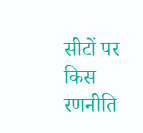सीटों पर किस रणनीति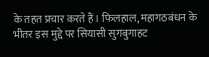के तहत प्रचार करते हैं। फिलहाल, महागठबंधन के भीतर इस मुद्दे पर सियासी सुगबुगाहट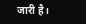जारी है।